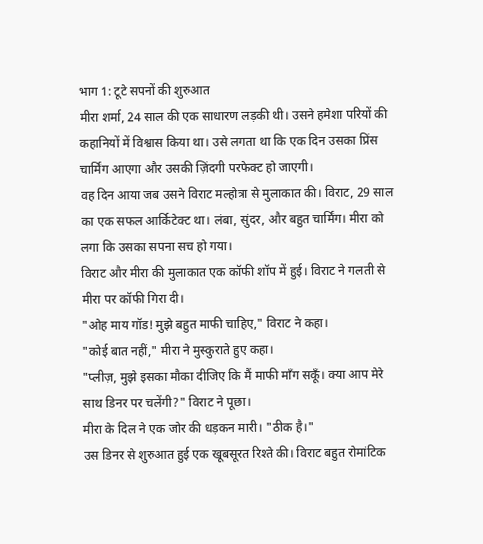भाग 1: टूटे सपनों की शुरुआत
मीरा शर्मा, 24 साल की एक साधारण लड़की थी। उसने हमेशा परियों की कहानियों में विश्वास किया था। उसे लगता था कि एक दिन उसका प्रिंस चार्मिंग आएगा और उसकी ज़िंदगी परफेक्ट हो जाएगी।
वह दिन आया जब उसने विराट मल्होत्रा से मुलाकात की। विराट, 29 साल का एक सफल आर्किटेक्ट था। लंबा, सुंदर, और बहुत चार्मिंग। मीरा को लगा कि उसका सपना सच हो गया।
विराट और मीरा की मुलाकात एक कॉफी शॉप में हुई। विराट ने गलती से मीरा पर कॉफी गिरा दी।
"ओह माय गॉड! मुझे बहुत माफी चाहिए," विराट ने कहा।
"कोई बात नहीं," मीरा ने मुस्कुराते हुए कहा।
"प्लीज़, मुझे इसका मौका दीजिए कि मैं माफी माँग सकूँ। क्या आप मेरे साथ डिनर पर चलेंगी?" विराट ने पूछा।
मीरा के दिल ने एक जोर की धड़कन मारी। "ठीक है।"
उस डिनर से शुरुआत हुई एक खूबसूरत रिश्ते की। विराट बहुत रोमांटिक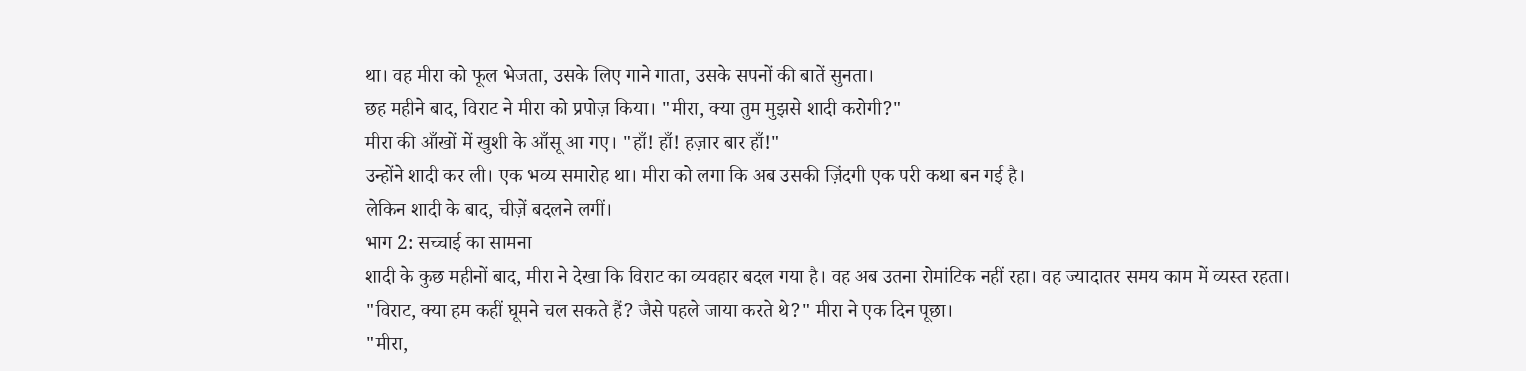था। वह मीरा को फूल भेजता, उसके लिए गाने गाता, उसके सपनों की बातें सुनता।
छह महीने बाद, विराट ने मीरा को प्रपोज़ किया। "मीरा, क्या तुम मुझसे शादी करोगी?"
मीरा की आँखों में खुशी के आँसू आ गए। "हाँ! हाँ! हज़ार बार हाँ!"
उन्होंने शादी कर ली। एक भव्य समारोह था। मीरा को लगा कि अब उसकी ज़िंदगी एक परी कथा बन गई है।
लेकिन शादी के बाद, चीज़ें बदलने लगीं।
भाग 2: सच्चाई का सामना
शादी के कुछ महीनों बाद, मीरा ने देखा कि विराट का व्यवहार बदल गया है। वह अब उतना रोमांटिक नहीं रहा। वह ज्यादातर समय काम में व्यस्त रहता।
"विराट, क्या हम कहीं घूमने चल सकते हैं? जैसे पहले जाया करते थे?" मीरा ने एक दिन पूछा।
"मीरा,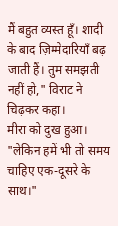मैं बहुत व्यस्त हूँ। शादी के बाद ज़िम्मेदारियाँ बढ़ जाती हैं। तुम समझती नहीं हो," विराट ने चिढ़कर कहा।
मीरा को दुख हुआ। "लेकिन हमें भी तो समय चाहिए एक-दूसरे के साथ।"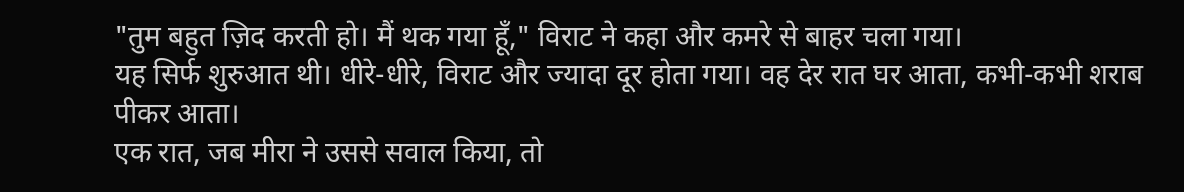"तुम बहुत ज़िद करती हो। मैं थक गया हूँ," विराट ने कहा और कमरे से बाहर चला गया।
यह सिर्फ शुरुआत थी। धीरे-धीरे, विराट और ज्यादा दूर होता गया। वह देर रात घर आता, कभी-कभी शराब पीकर आता।
एक रात, जब मीरा ने उससे सवाल किया, तो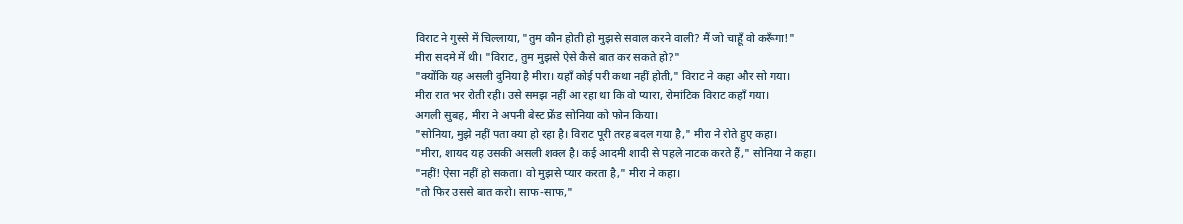विराट ने गुस्से में चिल्लाया, "तुम कौन होती हो मुझसे सवाल करने वाली? मैं जो चाहूँ वो करूँगा!"
मीरा सदमे में थी। "विराट, तुम मुझसे ऐसे कैसे बात कर सकते हो?"
"क्योंकि यह असली दुनिया है मीरा। यहाँ कोई परी कथा नहीं होती," विराट ने कहा और सो गया।
मीरा रात भर रोती रही। उसे समझ नहीं आ रहा था कि वो प्यारा, रोमांटिक विराट कहाँ गया।
अगली सुबह, मीरा ने अपनी बेस्ट फ्रेंड सोनिया को फोन किया।
"सोनिया, मुझे नहीं पता क्या हो रहा है। विराट पूरी तरह बदल गया है," मीरा ने रोते हुए कहा।
"मीरा, शायद यह उसकी असली शक्ल है। कई आदमी शादी से पहले नाटक करते हैं," सोनिया ने कहा।
"नहीं! ऐसा नहीं हो सकता। वो मुझसे प्यार करता है," मीरा ने कहा।
"तो फिर उससे बात करो। साफ-साफ,"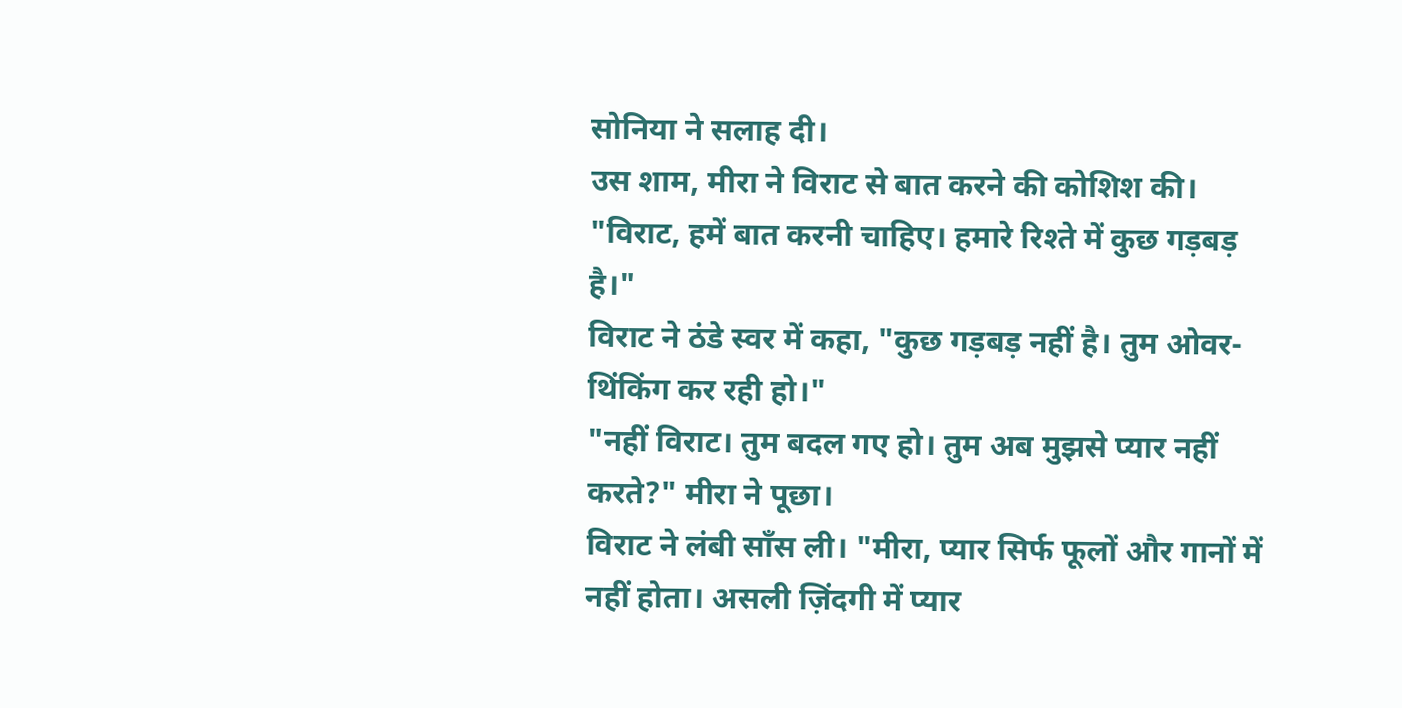सोनिया ने सलाह दी।
उस शाम, मीरा ने विराट से बात करने की कोशिश की। "विराट, हमें बात करनी चाहिए। हमारे रिश्ते में कुछ गड़बड़ है।"
विराट ने ठंडे स्वर में कहा, "कुछ गड़बड़ नहीं है। तुम ओवर-थिंकिंग कर रही हो।"
"नहीं विराट। तुम बदल गए हो। तुम अब मुझसे प्यार नहीं करते?" मीरा ने पूछा।
विराट ने लंबी साँस ली। "मीरा, प्यार सिर्फ फूलों और गानों में नहीं होता। असली ज़िंदगी में प्यार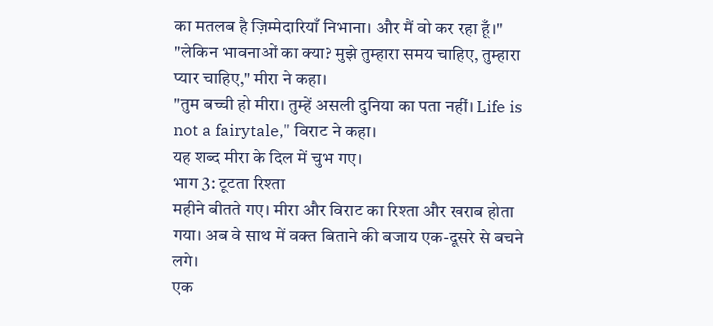का मतलब है ज़िम्मेदारियाँ निभाना। और मैं वो कर रहा हूँ।"
"लेकिन भावनाओं का क्या? मुझे तुम्हारा समय चाहिए, तुम्हारा प्यार चाहिए," मीरा ने कहा।
"तुम बच्ची हो मीरा। तुम्हें असली दुनिया का पता नहीं। Life is not a fairytale," विराट ने कहा।
यह शब्द मीरा के दिल में चुभ गए।
भाग 3: टूटता रिश्ता
महीने बीतते गए। मीरा और विराट का रिश्ता और खराब होता गया। अब वे साथ में वक्त बिताने की बजाय एक-दूसरे से बचने लगे।
एक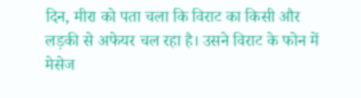दिन, मीरा को पता चला कि विराट का किसी और लड़की से अफेयर चल रहा है। उसने विराट के फोन में मेसेज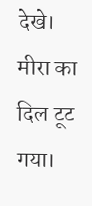देखे।
मीरा का दिल टूट गया।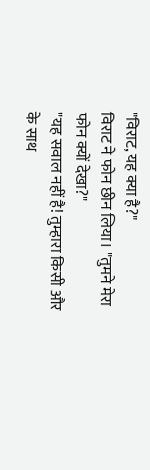"विराट, यह क्या है?"
विराट ने फोन छीन लिया। "तुमने मेरा फोन क्यों देखा?"
"यह सवाल नहीं है! तुम्हारा किसी और के साथ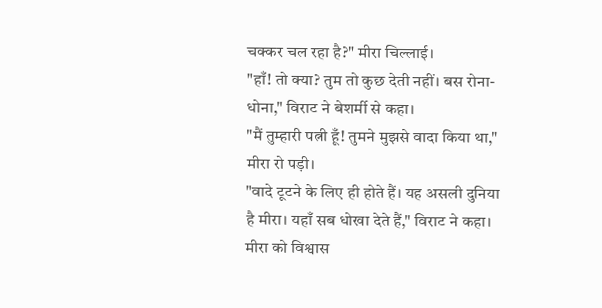चक्कर चल रहा है?" मीरा चिल्लाई।
"हाँ! तो क्या? तुम तो कुछ देती नहीं। बस रोना-धोना," विराट ने बेशर्मी से कहा।
"मैं तुम्हारी पत्नी हूँ! तुमने मुझसे वादा किया था," मीरा रो पड़ी।
"वादे टूटने के लिए ही होते हैं। यह असली दुनिया है मीरा। यहाँ सब धोखा देते हैं," विराट ने कहा।
मीरा को विश्वास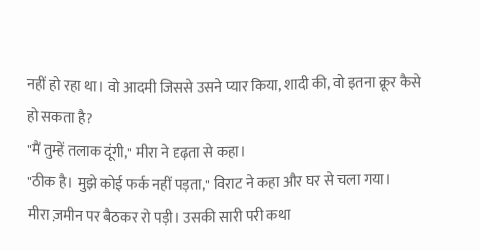नहीं हो रहा था। वो आदमी जिससे उसने प्यार किया, शादी की, वो इतना क्रूर कैसे हो सकता है?
"मैं तुम्हें तलाक दूंगी," मीरा ने दृढ़ता से कहा।
"ठीक है। मुझे कोई फर्क नहीं पड़ता," विराट ने कहा और घर से चला गया।
मीरा ज़मीन पर बैठकर रो पड़ी। उसकी सारी परी कथा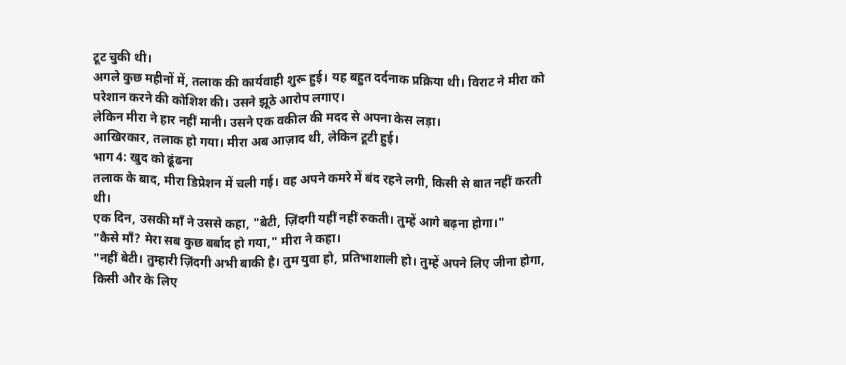टूट चुकी थी।
अगले कुछ महीनों में, तलाक की कार्यवाही शुरू हुई। यह बहुत दर्दनाक प्रक्रिया थी। विराट ने मीरा को परेशान करने की कोशिश की। उसने झूठे आरोप लगाए।
लेकिन मीरा ने हार नहीं मानी। उसने एक वकील की मदद से अपना केस लड़ा।
आखिरकार, तलाक हो गया। मीरा अब आज़ाद थी, लेकिन टूटी हुई।
भाग 4: खुद को ढूंढना
तलाक के बाद, मीरा डिप्रेशन में चली गई। वह अपने कमरे में बंद रहने लगी, किसी से बात नहीं करती थी।
एक दिन, उसकी माँ ने उससे कहा, "बेटी, ज़िंदगी यहीं नहीं रुकती। तुम्हें आगे बढ़ना होगा।"
"कैसे माँ? मेरा सब कुछ बर्बाद हो गया," मीरा ने कहा।
"नहीं बेटी। तुम्हारी ज़िंदगी अभी बाकी है। तुम युवा हो, प्रतिभाशाली हो। तुम्हें अपने लिए जीना होगा, किसी और के लिए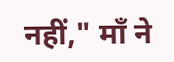नहीं," माँ ने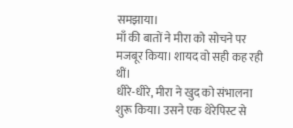समझाया।
माँ की बातों ने मीरा को सोचने पर मजबूर किया। शायद वो सही कह रही थीं।
धीरे-धीरे, मीरा ने खुद को संभालना शुरू किया। उसने एक थेरेपिस्ट से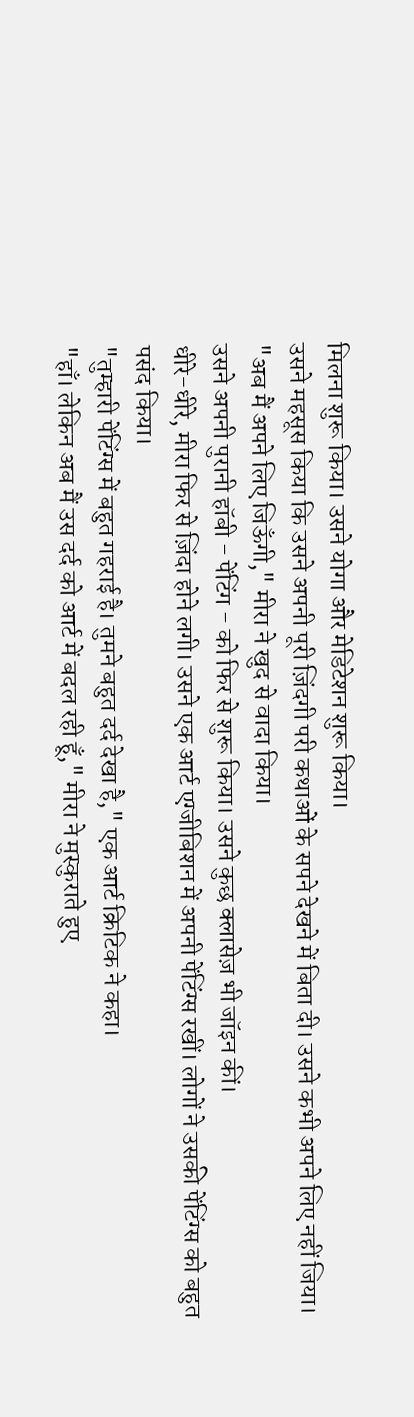मिलना शुरू किया। उसने योगा और मेडिटेशन शुरू किया।
उसने महसूस किया कि उसने अपनी पूरी ज़िंदगी परी कथाओं के सपने देखने में बिता दी। उसने कभी अपने लिए नहीं जिया।
"अब मैं अपने लिए जिऊँगी," मीरा ने खुद से वादा किया।
उसने अपनी पुरानी हॉबी - पेंटिंग - को फिर से शुरू किया। उसने कुछ क्लासेज़ भी जॉइन कीं।
धीरे-धीरे, मीरा फिर से ज़िंदा होने लगी। उसने एक आर्ट एग्जीबिशन में अपनी पेंटिंग्स रखीं। लोगों ने उसकी पेंटिंग्स को बहुत पसंद किया।
"तुम्हारी पेंटिंग्स में बहुत गहराई है। तुमने बहुत दर्द देखा है," एक आर्ट क्रिटिक ने कहा।
"हाँ। लेकिन अब मैं उस दर्द को आर्ट में बदल रही हूँ," मीरा ने मुस्कुराते हुए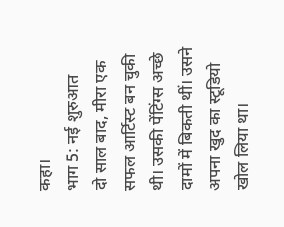कहा।
भाग 5: नई शुरुआत
दो साल बाद, मीरा एक सफल आर्टिस्ट बन चुकी थी। उसकी पेंटिंग्स अच्छे दामों में बिकती थीं। उसने अपना खुद का स्टूडियो खोल लिया था।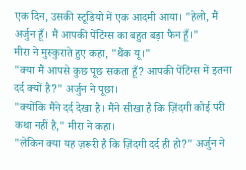एक दिन, उसकी स्टूडियो में एक आदमी आया। "हेलो, मैं अर्जुन हूँ। मैं आपकी पेंटिंग्स का बहुत बड़ा फैन हूँ।"
मीरा ने मुस्कुराते हुए कहा, "थैंक यू।"
"क्या मैं आपसे कुछ पूछ सकता हूँ? आपकी पेंटिंग्स में इतना दर्द क्यों है?" अर्जुन ने पूछा।
"क्योंकि मैंने दर्द देखा है। मैंने सीखा है कि ज़िंदगी कोई परी कथा नहीं है," मीरा ने कहा।
"लेकिन क्या यह ज़रूरी है कि ज़िंदगी दर्द ही हो?" अर्जुन ने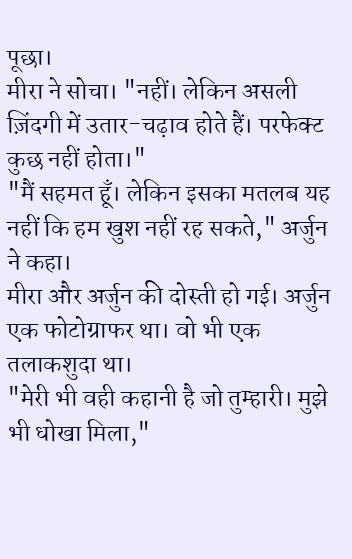पूछा।
मीरा ने सोचा। "नहीं। लेकिन असली ज़िंदगी में उतार-चढ़ाव होते हैं। परफेक्ट कुछ नहीं होता।"
"मैं सहमत हूँ। लेकिन इसका मतलब यह नहीं कि हम खुश नहीं रह सकते," अर्जुन ने कहा।
मीरा और अर्जुन की दोस्ती हो गई। अर्जुन एक फोटोग्राफर था। वो भी एक तलाकशुदा था।
"मेरी भी वही कहानी है जो तुम्हारी। मुझे भी धोखा मिला,"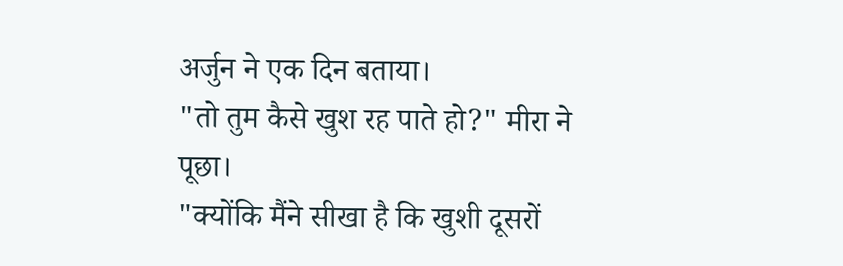अर्जुन ने एक दिन बताया।
"तो तुम कैसे खुश रह पाते हो?" मीरा ने पूछा।
"क्योंकि मैंने सीखा है कि खुशी दूसरों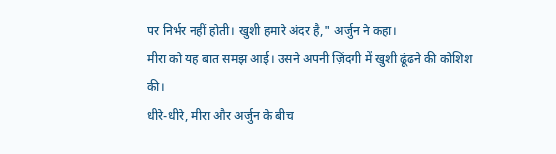पर निर्भर नहीं होती। खुशी हमारे अंदर है," अर्जुन ने कहा।
मीरा को यह बात समझ आई। उसने अपनी ज़िंदगी में खुशी ढूंढने की कोशिश की।
धीरे-धीरे, मीरा और अर्जुन के बीच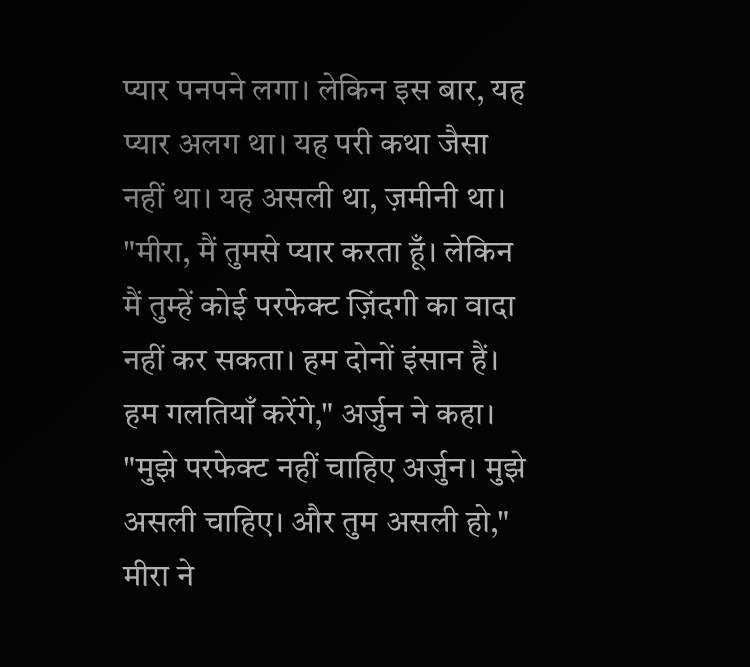प्यार पनपने लगा। लेकिन इस बार, यह प्यार अलग था। यह परी कथा जैसा नहीं था। यह असली था, ज़मीनी था।
"मीरा, मैं तुमसे प्यार करता हूँ। लेकिन मैं तुम्हें कोई परफेक्ट ज़िंदगी का वादा नहीं कर सकता। हम दोनों इंसान हैं। हम गलतियाँ करेंगे," अर्जुन ने कहा।
"मुझे परफेक्ट नहीं चाहिए अर्जुन। मुझे असली चाहिए। और तुम असली हो," मीरा ने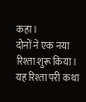कहा।
दोनों ने एक नया रिश्ता शुरू किया। यह रिश्ता परी कथा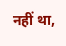नहीं था,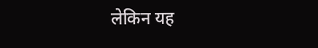लेकिन यह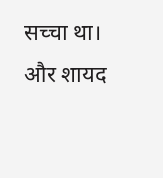सच्चा था। और शायद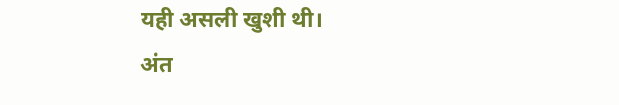यही असली खुशी थी।
अंत